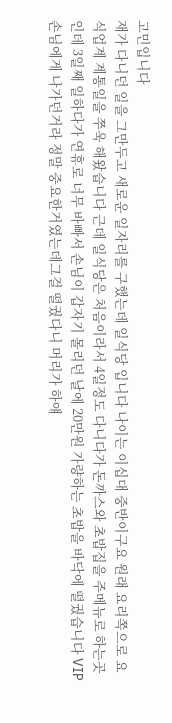고민입니다
재가 다니던 일을 그만두고 새로운 일자리를 구했는데 일식당 입니다 나이는 이십대 중반이구요 원래 요리쪽으로 요식업계 계통일을 쭈욱 해왔습니다 근데 일식당은 처음이라서 4일정도 다니다가 돈까스와 초밥집을 주메뉴로 하는곳인데 3일째 일하다가 연휴로 너무 바빠서 손님이 갑자기 몰리던 날에 20만원 가량하는 초밥을 바닥에 떨궜습니다 VIP손님에게 나가던거라 정말 중요한거였는데그걸 떨궜다니 머리가 하얘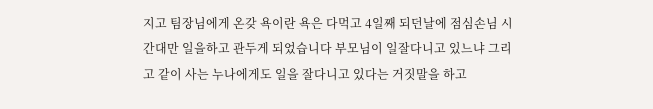지고 팀장님에게 온갖 욕이란 욕은 다먹고 4일째 되던날에 점심손님 시간대만 일을하고 관두게 되었습니다 부모님이 일잘다니고 있느냐 그리고 같이 사는 누나에게도 일을 잘다니고 있다는 거짓말을 하고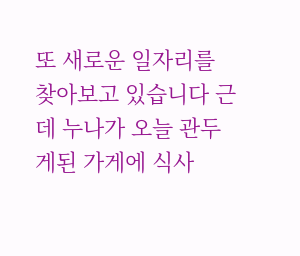또 새로운 일자리를 찾아보고 있습니다 근데 누나가 오늘 관두게된 가게에 식사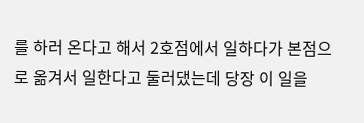를 하러 온다고 해서 2호점에서 일하다가 본점으로 옮겨서 일한다고 둘러댔는데 당장 이 일을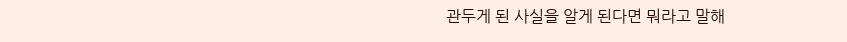관두게 된 사실을 알게 된다면 뭐라고 말해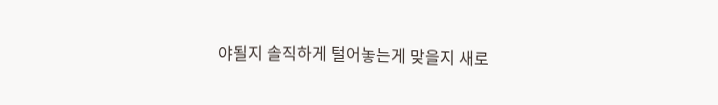야될지 솔직하게 털어놓는게 맞을지 새로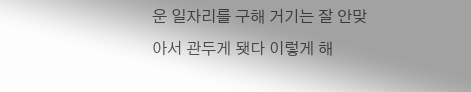운 일자리를 구해 거기는 잘 안맞아서 관두게 됏다 이렇게 해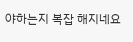야하는지 복잡 해지네요